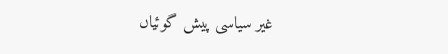غیر سیاسی پیش گوئیاں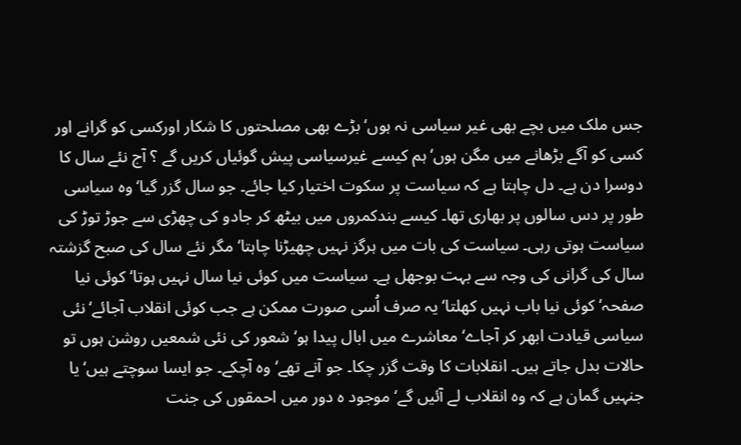جس ملک میں بچے بھی غیر سیاسی نہ ہوں‘ بڑے بھی مصلحتوں کا شکار اورکسی کو گرانے اور کسی کو آگے بڑھانے میں مگن ہوں‘ ہم کیسے غیرسیاسی پیش گوئیاں کریں گے ؟ آج نئے سال کا دوسرا دن ہے۔ دل چاہتا ہے کہ سیاست پر سکوت اختیار کیا جائے۔ جو سال گزر گیا‘ وہ سیاسی طور پر دس سالوں پر بھاری تھا۔ کیسے بندکمروں میں بیٹھ کر جادو کی چھڑی سے جوڑ توڑ کی سیاست ہوتی رہی۔ سیاست کی بات میں ہرگز نہیں چھیڑنا چاہتا‘ مگر نئے سال کی صبح گزشتہ سال کی گرانی کی وجہ سے بہت بوجھل ہے۔ سیاست میں کوئی نیا سال نہیں ہوتا‘ کوئی نیا صفحہ‘ کوئی نیا باب نہیں کھلتا‘یہ صرف اُسی صورت ممکن ہے جب کوئی انقلاب آجائے‘ نئی سیاسی قیادت ابھر کر آجاے‘ معاشرے میں ابال پیدا ہو‘ شعور کی نئی شمعیں روشن ہوں تو حالات بدل جاتے ہیں۔ انقلابات کا وقت گزر چکا۔ جو آنے تھے‘ وہ آچکے۔ جو ایسا سوچتے ہیں‘ یا جنہیں گمان ہے کہ وہ انقلاب لے آئیں گے‘ موجود ہ دور میں احمقوں کی جنت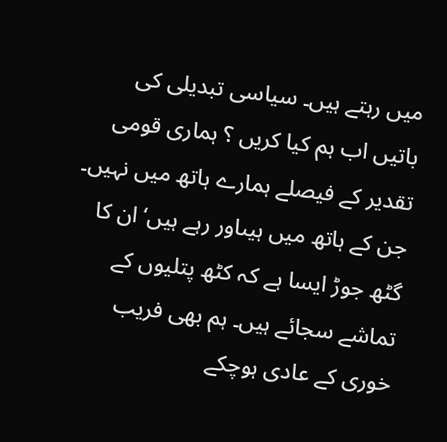میں رہتے ہیں۔ سیاسی تبدیلی کی باتیں اب ہم کیا کریں ؟ ہماری قومی تقدیر کے فیصلے ہمارے ہاتھ میں نہیں۔ جن کے ہاتھ میں ہیںاور رہے ہیں‘ ان کا گٹھ جوڑ ایسا ہے کہ کٹھ پتلیوں کے تماشے سجائے ہیں۔ ہم بھی فریب خوری کے عادی ہوچکے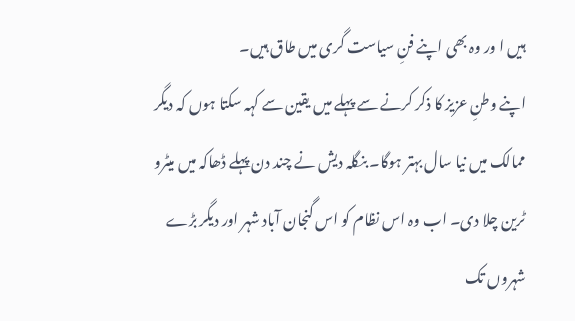ہیں ا ور وہ بھی اپنے فنِ سیاست گری میں طاق ہیں۔
اپنے وطنِ عزیز کا ذکر کرنے سے پہلے میں یقین سے کہہ سکتا ہوں کہ دیگر ممالک میں نیا سال بہتر ہوگا۔ بنگلہ دیش نے چند دن پہلے ڈھاکہ میں میٹرو ٹرین چلا دی۔ اب وہ اس نظام کو اس گنجان آباد شہر اور دیگر بڑے شہروں تک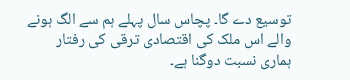توسیع دے گا۔ پچاس سال پہلے ہم سے الگ ہونے والے اس ملک کی اقتصادی ترقی کی رفتار ہماری نسبت دوگنا ہے۔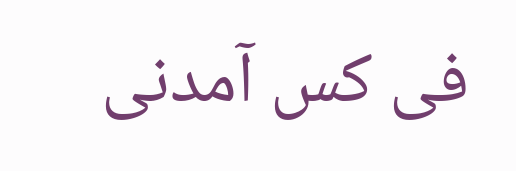فی کس آمدنی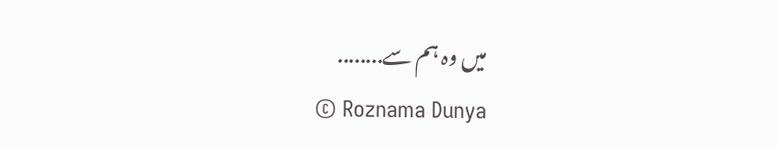میں وہ ہم سے........
© Roznama Dunya